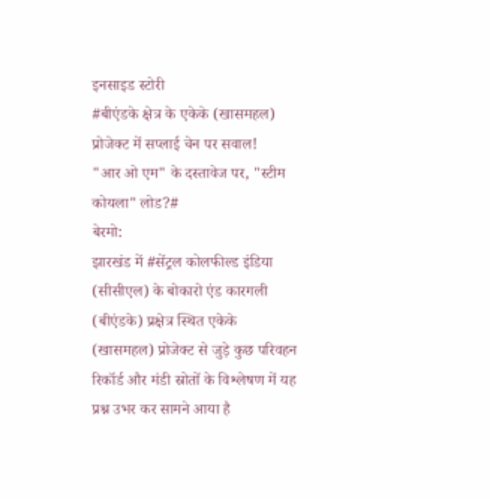इनसाइड स्टोरी
#बीएंडके क्षेत्र के एकेके (खासमहल) प्रोजेक्ट में सप्लाई चेन पर सवाल!
"आर ओ एम" के दस्तावेज पर, "स्टीम कोयला" लोड?#
बेरमो:
झारखंड में #सेंट्रल कोलफील्ड इंडिया (सीसीएल) के बोकारो एंड कारगली (बीएंडके) प्रक्षेत्र स्थित एकेके (खासमहल) प्रोजेक्ट से जुड़े कुछ परिवहन रिकॉर्ड और मंडी स्रोतों के विश्लेषण में यह प्रश्न उभर कर सामने आया है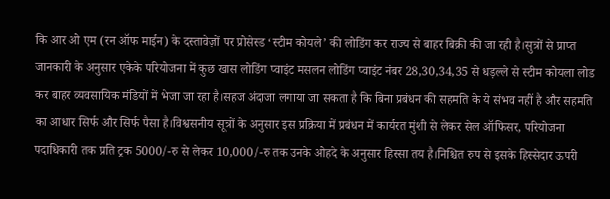कि आर ओ एम (रन ऑफ माईन) के दस्तावेज़ों पर प्रोसेस्ड ‘स्टीम कोयले’ की लोडिंग कर राज्य से बाहर बिक्री की जा रही है।सुत्रों से प्राप्त जानकारी के अनुसार एकेके परियोजना में कुछ खास लोडिंग प्वाइंट मसलन लोडिंग प्वाइंट नंबर 28,30,34,35 से धड़ल्ले से स्टीम कोयला लोड कर बाहर व्यवसायिक मंडियों में भेजा जा रहा है।सहज अंदाजा लगाया जा सकता है कि बिना प्रबंधन की सहमति के ये संभव नहीं है और सहमति का आधार सिर्फ और सिर्फ पैसा है।विश्वसनीय सूत्रों के अनुसार इस प्रक्रिया में प्रबंधन में कार्यरत मुंशी से लेकर सेल ऑफिसर, परियोजना पदाधिकारी तक प्रति ट्रक 5000/-रु से लेकर 10,000/-रु तक उनके ओहदे के अनुसार हिस्सा तय है।निश्चित रुप से इसके हिस्सेदार ऊपरी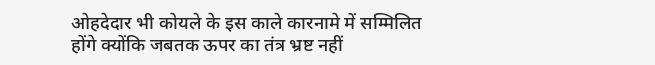ओहदेदार भी कोयले के इस काले कारनामे में सम्मिलित होंगे क्योंकि जबतक ऊपर का तंत्र भ्रष्ट नहीं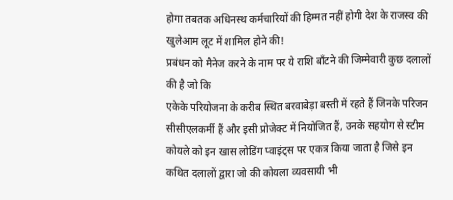होगा तबतक अधिनस्थ कर्मचारियों की हिम्मत नहीं होगी देश के राजस्व की खुलेआम लूट में शामिल होने की!
प्रबंधन को मैनेज करने के नाम पर ये राशि बाँटने की जिम्मेवारी कुछ दलालों की है जो कि
एकेके परियोजना के करीब स्थित बरवाबेड़ा बस्ती में रहते हैं जिनके परिजन सीसीएलकर्मी हैं और इसी प्रोजेक्ट में नियोजित हैं, उनके सहयोग से स्टीम कोयले को इन खास लोडिंग प्वाइंट्स पर एकत्र किया जाता है जिसे इन कथित दलालों द्वारा जो की कोयला व्यवसायी भी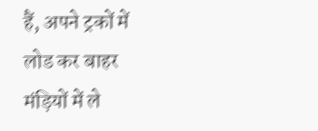हैं, अपने ट्रकों में लोड कर बाहर मंड़ियों में ले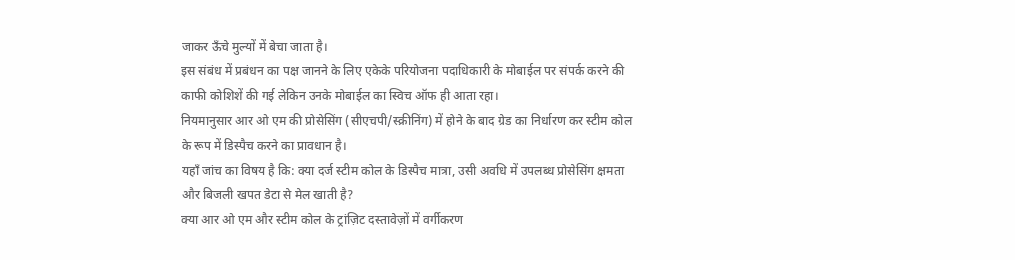जाकर ऊँचे मुल्यों में बेचा जाता है।
इस संबंध में प्रबंधन का पक्ष जानने के लिए एकेके परियोजना पदाधिकारी के मोबाईल पर संपर्क करने की काफी कोशिशें की गई लेकिन उनके मोबाईल का स्विच ऑफ ही आता रहा।
नियमानुसार आर ओ एम की प्रोसेसिंग (सीएचपी/स्क्रीनिंग) में होने के बाद ग्रेड का निर्धारण कर स्टीम कोल के रूप में डिस्पैच करने का प्रावधान है।
यहाँ जांच का विषय है कि: क्या दर्ज स्टीम कोल के डिस्पैच मात्रा, उसी अवधि में उपलब्ध प्रोसेसिंग क्षमता और बिजली खपत डेटा से मेल खाती है?
क्या आर ओ एम और स्टीम कोल के ट्रांज़िट दस्तावेज़ों में वर्गीकरण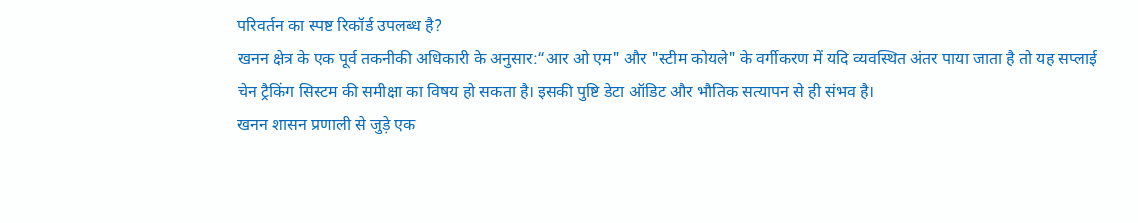परिवर्तन का स्पष्ट रिकॉर्ड उपलब्ध है?
खनन क्षेत्र के एक पूर्व तकनीकी अधिकारी के अनुसार:“आर ओ एम" और "स्टीम कोयले" के वर्गीकरण में यदि व्यवस्थित अंतर पाया जाता है तो यह सप्लाई चेन ट्रैकिंग सिस्टम की समीक्षा का विषय हो सकता है। इसकी पुष्टि डेटा ऑडिट और भौतिक सत्यापन से ही संभव है।
खनन शासन प्रणाली से जुड़े एक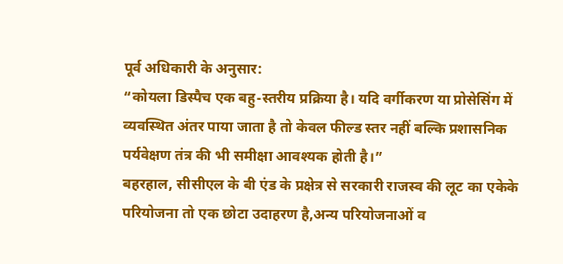पूर्व अधिकारी के अनुसार:
“कोयला डिस्पैच एक बहु-स्तरीय प्रक्रिया है। यदि वर्गीकरण या प्रोसेसिंग में व्यवस्थित अंतर पाया जाता है तो केवल फील्ड स्तर नहीं बल्कि प्रशासनिक पर्यवेक्षण तंत्र की भी समीक्षा आवश्यक होती है।”
बहरहाल, सीसीएल के बी एंड के प्रक्षेत्र से सरकारी राजस्व की लूट का एकेके परियोजना तो एक छोटा उदाहरण है,अन्य परियोजनाओं व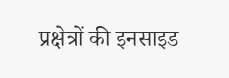प्रक्षेत्रों की इनसाइड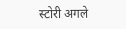स्टोरी अगले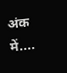अंक में....